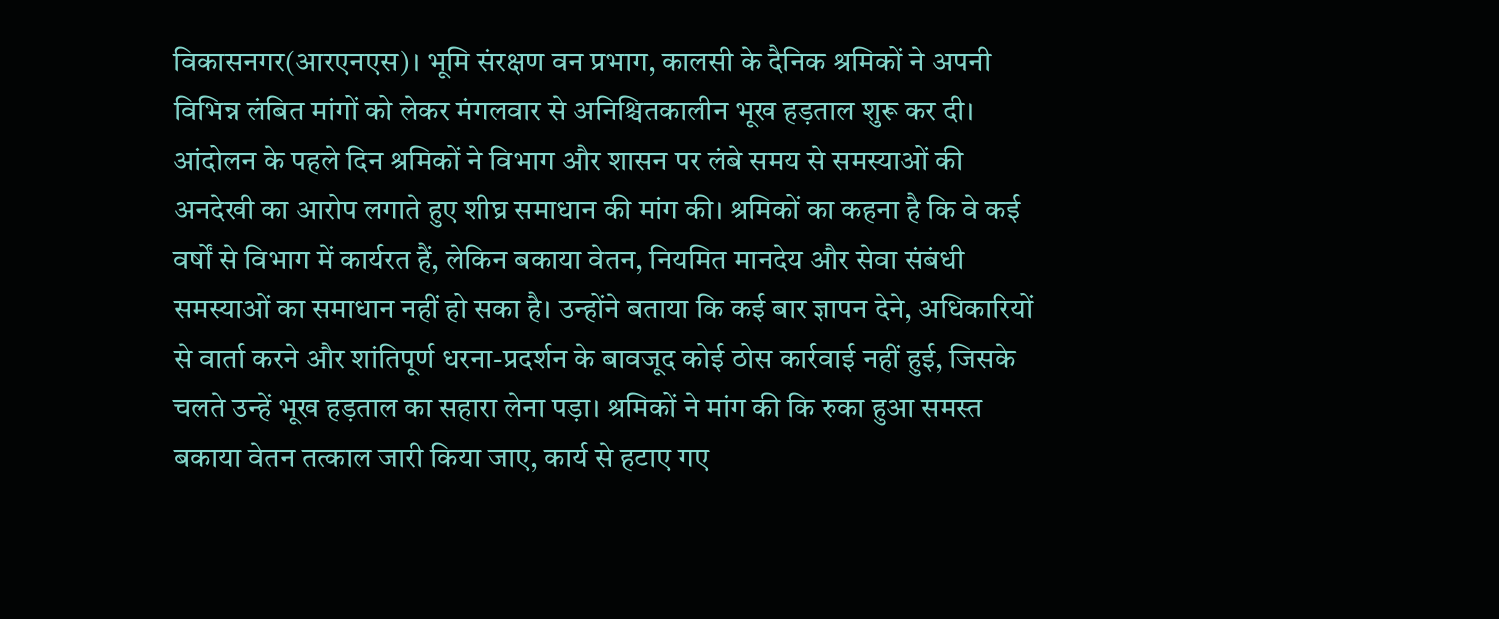विकासनगर(आरएनएस)। भूमि संरक्षण वन प्रभाग, कालसी के दैनिक श्रमिकों ने अपनी विभिन्न लंबित मांगों को लेकर मंगलवार से अनिश्चितकालीन भूख हड़ताल शुरू कर दी। आंदोलन के पहले दिन श्रमिकों ने विभाग और शासन पर लंबे समय से समस्याओं की अनदेखी का आरोप लगाते हुए शीघ्र समाधान की मांग की। श्रमिकों का कहना है कि वे कई वर्षों से विभाग में कार्यरत हैं, लेकिन बकाया वेतन, नियमित मानदेय और सेवा संबंधी समस्याओं का समाधान नहीं हो सका है। उन्होंने बताया कि कई बार ज्ञापन देने, अधिकारियों से वार्ता करने और शांतिपूर्ण धरना-प्रदर्शन के बावजूद कोई ठोस कार्रवाई नहीं हुई, जिसके चलते उन्हें भूख हड़ताल का सहारा लेना पड़ा। श्रमिकों ने मांग की कि रुका हुआ समस्त बकाया वेतन तत्काल जारी किया जाए, कार्य से हटाए गए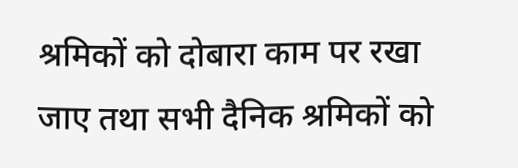श्रमिकों को दोबारा काम पर रखा जाए तथा सभी दैनिक श्रमिकों को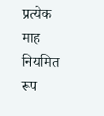प्रत्येक माह नियमित रूप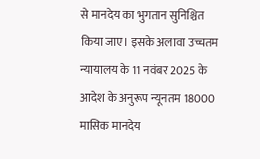से मानदेय का भुगतान सुनिश्चित किया जाए। इसके अलावा उच्चतम न्यायालय के 11 नवंबर 2025 के आदेश के अनुरूप न्यूनतम 18000 मासिक मानदेय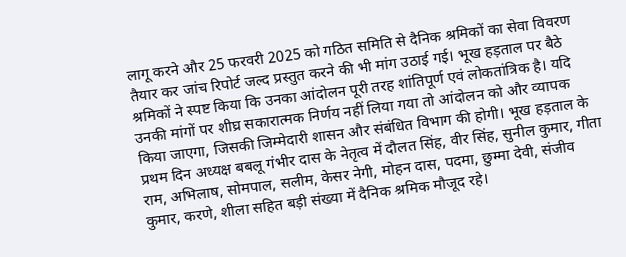लागू करने और 25 फरवरी 2025 को गठित समिति से दैनिक श्रमिकों का सेवा विवरण तैयार कर जांच रिपोर्ट जल्द प्रस्तुत करने की भी मांग उठाई गई। भूख हड़ताल पर बैठे श्रमिकों ने स्पष्ट किया कि उनका आंदोलन पूरी तरह शांतिपूर्ण एवं लोकतांत्रिक है। यदि उनकी मांगों पर शीघ्र सकारात्मक निर्णय नहीं लिया गया तो आंदोलन को और व्यापक किया जाएगा, जिसकी जिम्मेदारी शासन और संबंधित विभाग की होगी। भूख हड़ताल के प्रथम दिन अध्यक्ष बबलू गंभीर दास के नेतृत्व में दौलत सिंह, वीर सिंह, सुनील कुमार, गीता राम, अभिलाष, सोमपाल, सलीम, केसर नेगी, मोहन दास, पदमा, छुम्मा देवी, संजीव कुमार, करणे, शीला सहित बड़ी संख्या में दैनिक श्रमिक मौजूद रहे।